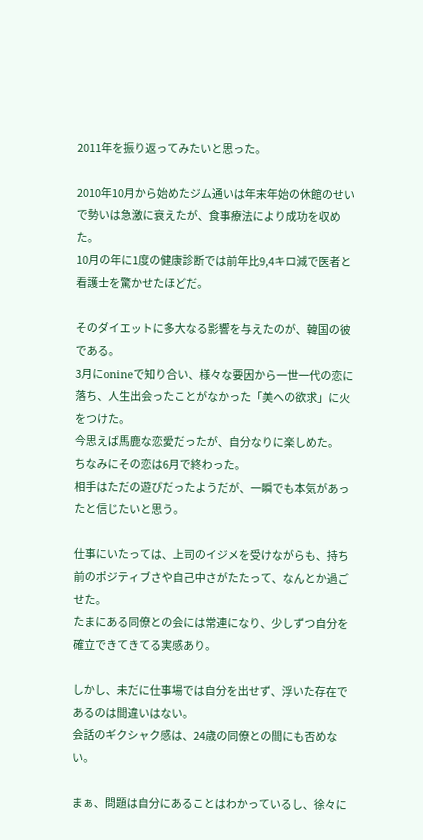2011年を振り返ってみたいと思った。

2010年10月から始めたジム通いは年末年始の休館のせいで勢いは急激に衰えたが、食事療法により成功を収めた。
10月の年に1度の健康診断では前年比9,4キロ減で医者と看護士を驚かせたほどだ。

そのダイエットに多大なる影響を与えたのが、韓国の彼である。
3月にonineで知り合い、様々な要因から一世一代の恋に落ち、人生出会ったことがなかった「美への欲求」に火をつけた。
今思えば馬鹿な恋愛だったが、自分なりに楽しめた。
ちなみにその恋は6月で終わった。
相手はただの遊びだったようだが、一瞬でも本気があったと信じたいと思う。

仕事にいたっては、上司のイジメを受けながらも、持ち前のポジティブさや自己中さがたたって、なんとか過ごせた。
たまにある同僚との会には常連になり、少しずつ自分を確立できてきてる実感あり。

しかし、未だに仕事場では自分を出せず、浮いた存在であるのは間違いはない。
会話のギクシャク感は、24歳の同僚との間にも否めない。

まぁ、問題は自分にあることはわかっているし、徐々に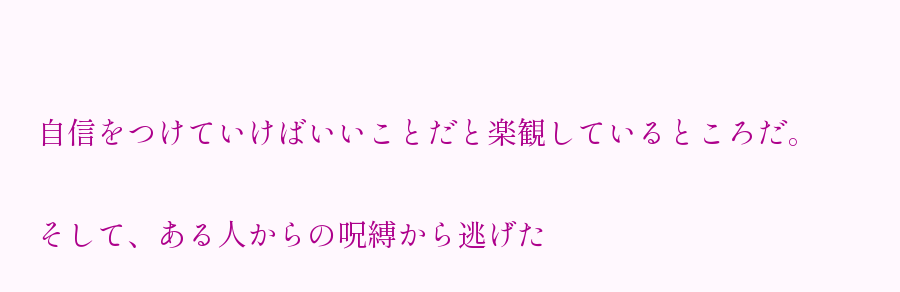自信をつけていけばいいことだと楽観しているところだ。

そして、ある人からの呪縛から逃げた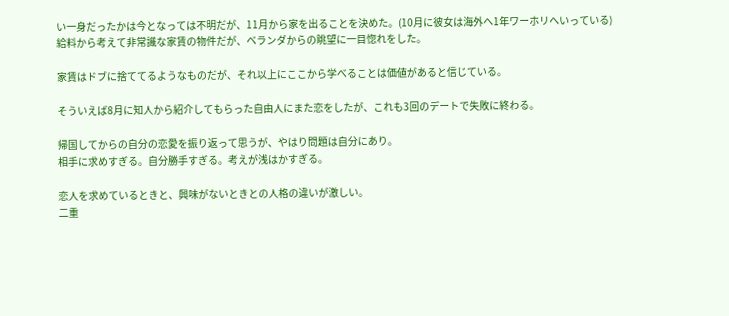い一身だったかは今となっては不明だが、11月から家を出ることを決めた。(10月に彼女は海外へ1年ワーホリへいっている)
給料から考えて非常識な家賃の物件だが、ベランダからの眺望に一目惚れをした。

家賃はドブに捨ててるようなものだが、それ以上にここから学べることは価値があると信じている。

そういえば8月に知人から紹介してもらった自由人にまた恋をしたが、これも3回のデートで失敗に終わる。

帰国してからの自分の恋愛を振り返って思うが、やはり問題は自分にあり。
相手に求めすぎる。自分勝手すぎる。考えが浅はかすぎる。

恋人を求めているときと、興味がないときとの人格の違いが激しい。
二重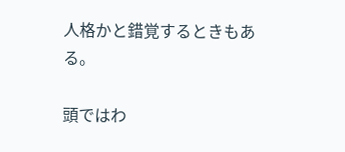人格かと錯覚するときもある。

頭ではわ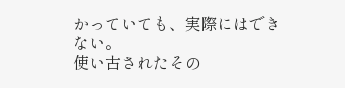かっていても、実際にはできない。
使い古されたその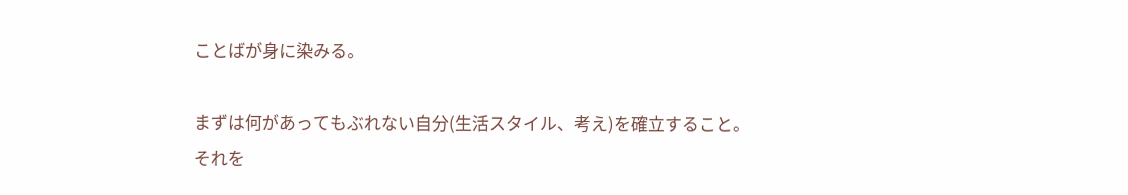ことばが身に染みる。

まずは何があってもぶれない自分(生活スタイル、考え)を確立すること。
それを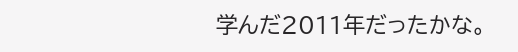学んだ2011年だったかな。